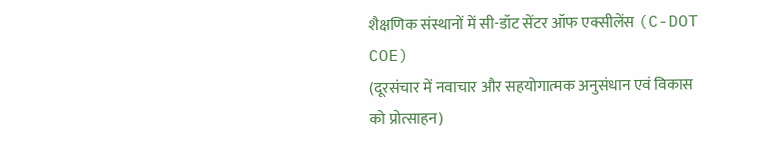शैक्षणिक संस्थानों में सी-डॉट सेंटर ऑफ एक्सीलेंस (C-DOT COE)
(दूरसंचार में नवाचार और सहयोगात्मक अनुसंधान एवं विकास को प्रोत्साहन)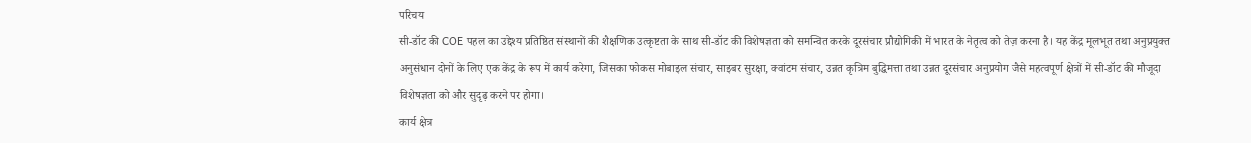परिचय
सी-डॉट की COE पहल का उद्देश्य प्रतिष्ठित संस्थानों की शैक्षणिक उत्कृष्टता के साथ सी-डॉट की विशेषज्ञता को समन्वित करके दूरसंचार प्रौद्योगिकी में भारत के नेतृत्व को तेज़ करना है। यह केंद्र मूलभूत तथा अनुप्रयुक्त अनुसंधान दोनों के लिए एक केंद्र के रूप में कार्य करेगा, जिसका फोकस मोबाइल संचार, साइबर सुरक्षा, क्वांटम संचार, उन्नत कृत्रिम बुद्धिमत्ता तथा उन्नत दूरसंचार अनुप्रयोग जैसे महत्वपूर्ण क्षेत्रों में सी-डॉट की मौजूदा विशेषज्ञता को और सुदृढ़ करने पर होगा।
कार्य क्षेत्र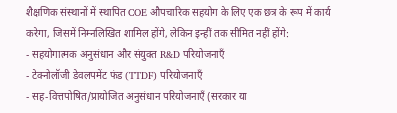शैक्षणिक संस्थानों में स्थापित COE औपचारिक सहयोग के लिए एक छत्र के रूप में कार्य करेगा, जिसमें निम्नलिखित शामिल होंगे, लेकिन इन्हीं तक सीमित नहीं होंगे:
- सहयोगात्मक अनुसंधान और संयुक्त R&D परियोजनाएँ
- टेक्नोलॉजी डेवलपमेंट फंड (TTDF) परियोजनाएँ
- सह-वित्तपोषित/प्रायोजित अनुसंधान परियोजनाएँ (सरकार या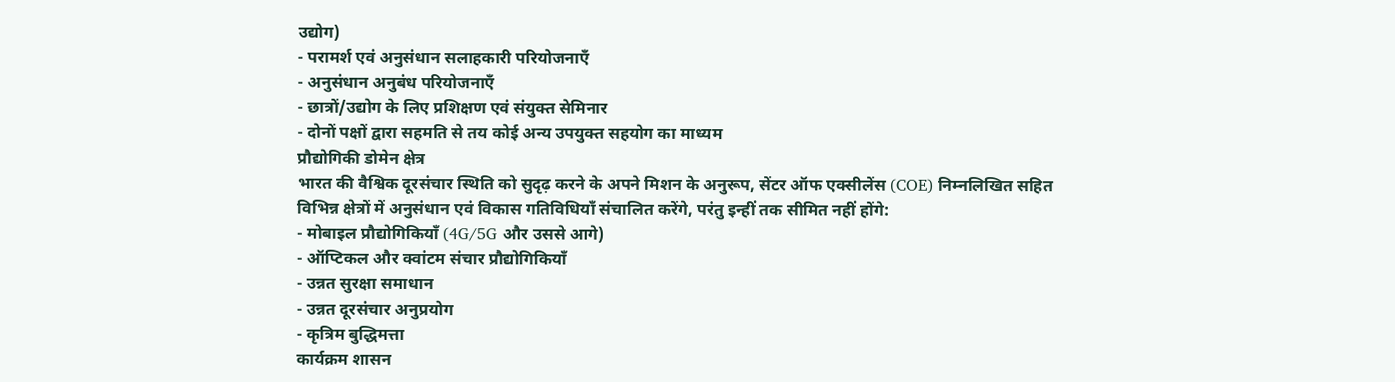उद्योग)
- परामर्श एवं अनुसंधान सलाहकारी परियोजनाएँ
- अनुसंधान अनुबंध परियोजनाएँ
- छात्रों/उद्योग के लिए प्रशिक्षण एवं संयुक्त सेमिनार
- दोनों पक्षों द्वारा सहमति से तय कोई अन्य उपयुक्त सहयोग का माध्यम
प्रौद्योगिकी डोमेन क्षेत्र
भारत की वैश्विक दूरसंचार स्थिति को सुदृढ़ करने के अपने मिशन के अनुरूप, सेंटर ऑफ एक्सीलेंस (COE) निम्नलिखित सहित विभिन्न क्षेत्रों में अनुसंधान एवं विकास गतिविधियाँ संचालित करेंगे, परंतु इन्हीं तक सीमित नहीं होंगे:
- मोबाइल प्रौद्योगिकियाँ (4G/5G और उससे आगे)
- ऑप्टिकल और क्वांटम संचार प्रौद्योगिकियाँ
- उन्नत सुरक्षा समाधान
- उन्नत दूरसंचार अनुप्रयोग
- कृत्रिम बुद्धिमत्ता
कार्यक्रम शासन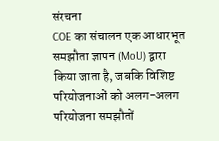संरचना
COE का संचालन एक आधारभूत समझौता ज्ञापन (MoU) द्वारा किया जाता है, जबकि विशिष्ट परियोजनाओं को अलग-अलग परियोजना समझौतों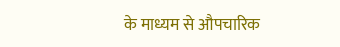के माध्यम से औपचारिक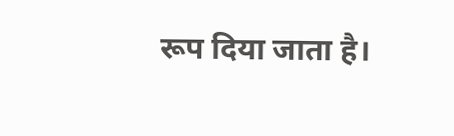रूप दिया जाता है।